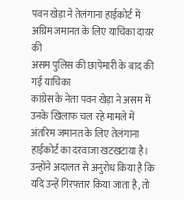पवन खेड़ा ने तेलंगाना हाईकोर्ट में अग्रिम जमानत के लिए याचिका दायर की
असम पुलिस की छापेमारी के बाद की गई याचिका
कांग्रेस के नेता पवन खेड़ा ने असम में उनके खिलाफ चल रहे मामले में अंतरिम जमानत के लिए तेलंगाना हाईकोर्ट का दरवाजा खटखटाया है। उन्होंने अदालत से अनुरोध किया है कि यदि उन्हें गिरफ्तार किया जाता है, तो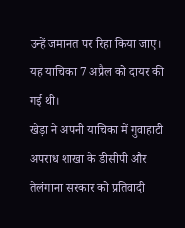उन्हें जमानत पर रिहा किया जाए। यह याचिका 7 अप्रैल को दायर की गई थी।
खेड़ा ने अपनी याचिका में गुवाहाटी अपराध शाखा के डीसीपी और तेलंगाना सरकार को प्रतिवादी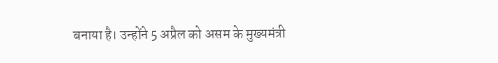बनाया है। उन्होंने 5 अप्रैल को असम के मुख्यमंत्री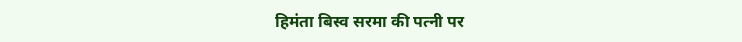हिमंता बिस्व सरमा की पत्नी पर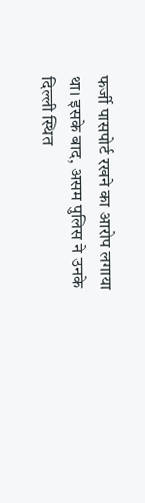फर्जी पासपोर्ट रखने का आरोप लगाया था। इसके बाद, असम पुलिस ने उनके दिल्ली स्थित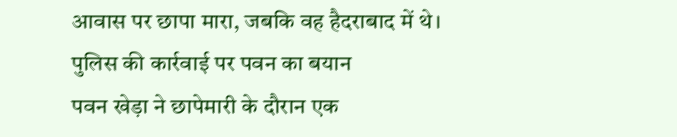आवास पर छापा मारा, जबकि वह हैदराबाद में थे।
पुलिस की कार्रवाई पर पवन का बयान
पवन खेड़ा ने छापेमारी के दौरान एक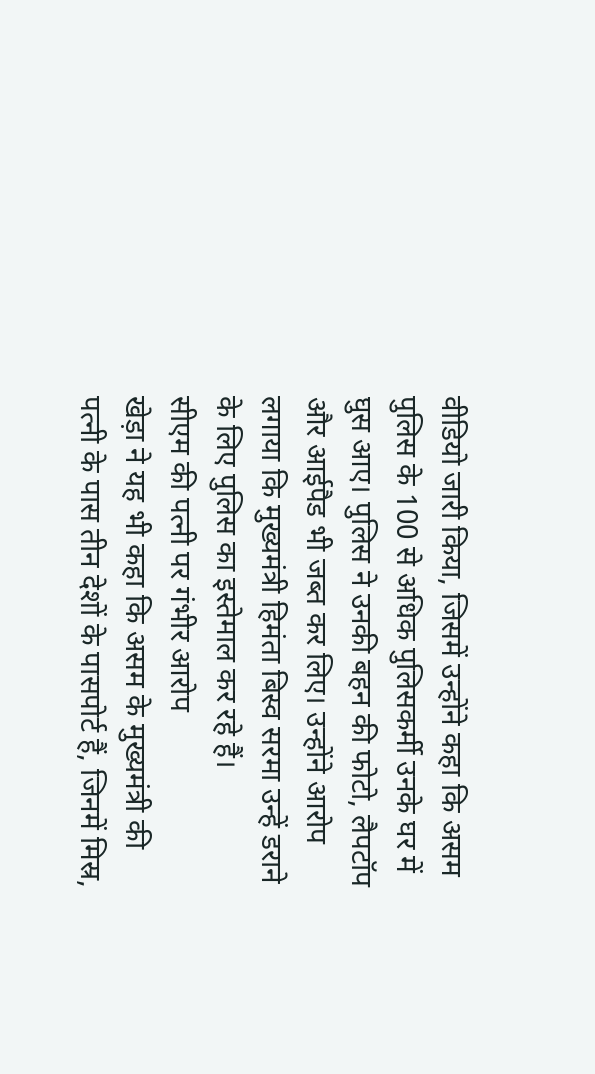वीडियो जारी किया, जिसमें उन्होंने कहा कि असम पुलिस के 100 से अधिक पुलिसकर्मी उनके घर में घुस आए। पुलिस ने उनकी बहन की फोटो, लैपटॉप और आईपैड भी जब्त कर लिए। उन्होंने आरोप लगाया कि मुख्यमंत्री हिमंता बिस्व सरमा उन्हें डराने के लिए पुलिस का इस्तेमाल कर रहे हैं।
सीएम की पत्नी पर गंभीर आरोप
खेड़ा ने यह भी कहा कि असम के मुख्यमंत्री की पत्नी के पास तीन देशों के पासपोर्ट हैं, जिनमें मिस्र,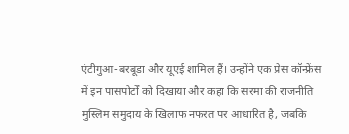एंटीगुआ-बरबूडा और यूएई शामिल हैं। उन्होंने एक प्रेस कॉन्फ्रेंस में इन पासपोर्टों को दिखाया और कहा कि सरमा की राजनीति मुस्लिम समुदाय के खिलाफ नफरत पर आधारित है, जबकि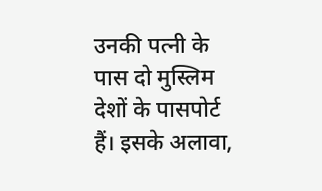उनकी पत्नी के पास दो मुस्लिम देशों के पासपोर्ट हैं। इसके अलावा,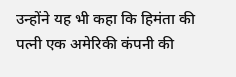उन्होंने यह भी कहा कि हिमंता की पत्नी एक अमेरिकी कंपनी की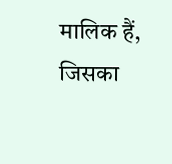मालिक हैं, जिसका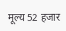मूल्य 52 हजार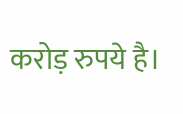करोड़ रुपये है।